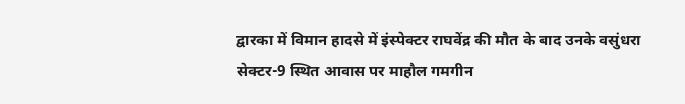द्वारका में विमान हादसे में इंस्पेक्टर राघवेंद्र की मौत के बाद उनके वसुंधरा सेक्टर-9 स्थित आवास पर माहौल गमगीन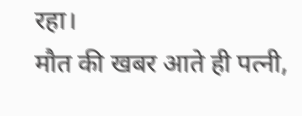रहा।
मौत की खबर आते ही पत्नी,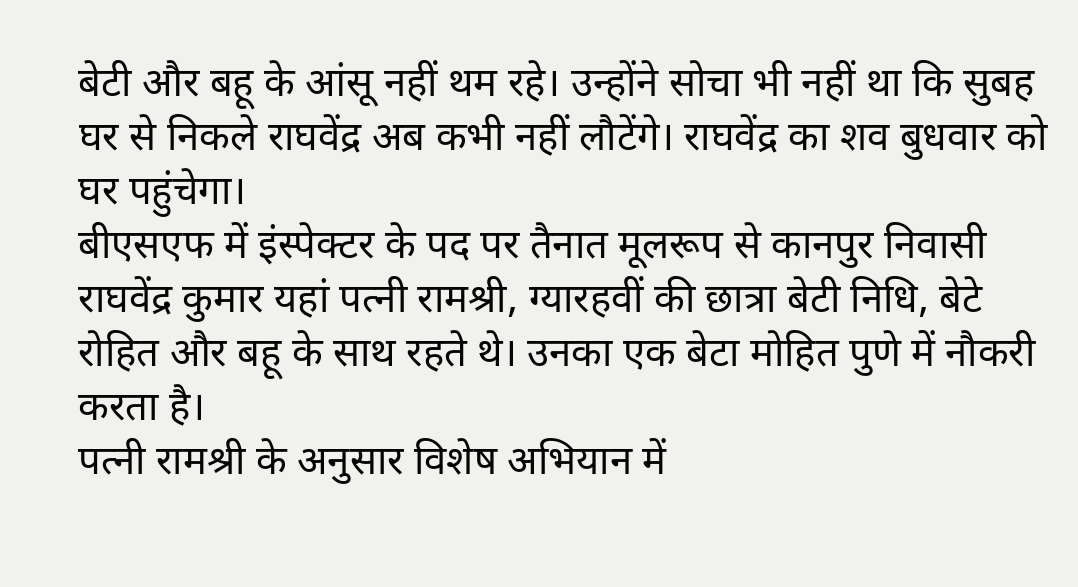बेटी और बहू के आंसू नहीं थम रहे। उन्होंने सोचा भी नहीं था कि सुबह घर से निकले राघवेंद्र अब कभी नहीं लौटेंगे। राघवेंद्र का शव बुधवार को घर पहुंचेगा।
बीएसएफ में इंस्पेक्टर के पद पर तैनात मूलरूप से कानपुर निवासी राघवेंद्र कुमार यहां पत्नी रामश्री, ग्यारहवीं की छात्रा बेटी निधि, बेटे रोहित और बहू के साथ रहते थे। उनका एक बेटा मोहित पुणे में नौकरी करता है।
पत्नी रामश्री के अनुसार विशेष अभियान में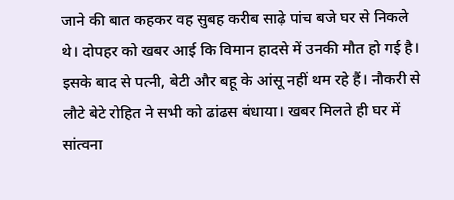जाने की बात कहकर वह सुबह करीब साढ़े पांच बजे घर से निकले थे। दोपहर को खबर आई कि विमान हादसे में उनकी मौत हो गई है।
इसके बाद से पत्नी, बेटी और बहू के आंसू नहीं थम रहे हैं। नौकरी से लौटे बेटे रोहित ने सभी को ढांढस बंधाया। खबर मिलते ही घर में सांत्वना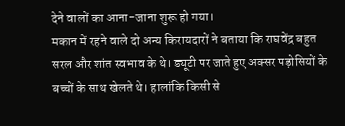देने वालों का आना-जाना शुरू हो गया।
मकान में रहने वाले दो अन्य किरायदारों ने बताया कि राघवेंद्र बहुत सरल और शांत स्वभाव के थे। ड्यूटी पर जाते हुए अक्सर पड़ोसियों के बच्चों के साथ खेलते थे। हालांकि किसी से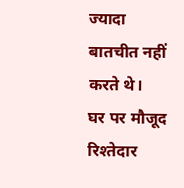ज्यादा बातचीत नहीं करते थे।
घर पर मौजूद रिश्तेदार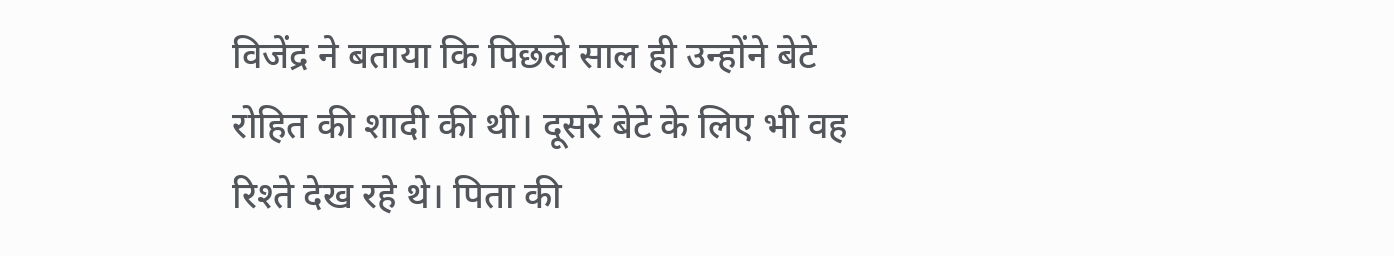विजेंद्र ने बताया कि पिछले साल ही उन्होंने बेटे रोहित की शादी की थी। दूसरे बेटे के लिए भी वह रिश्ते देख रहे थे। पिता की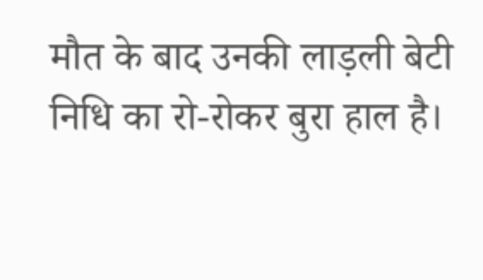मौत के बाद उनकी लाड़ली बेटी निधि का रो-रोकर बुरा हाल है।